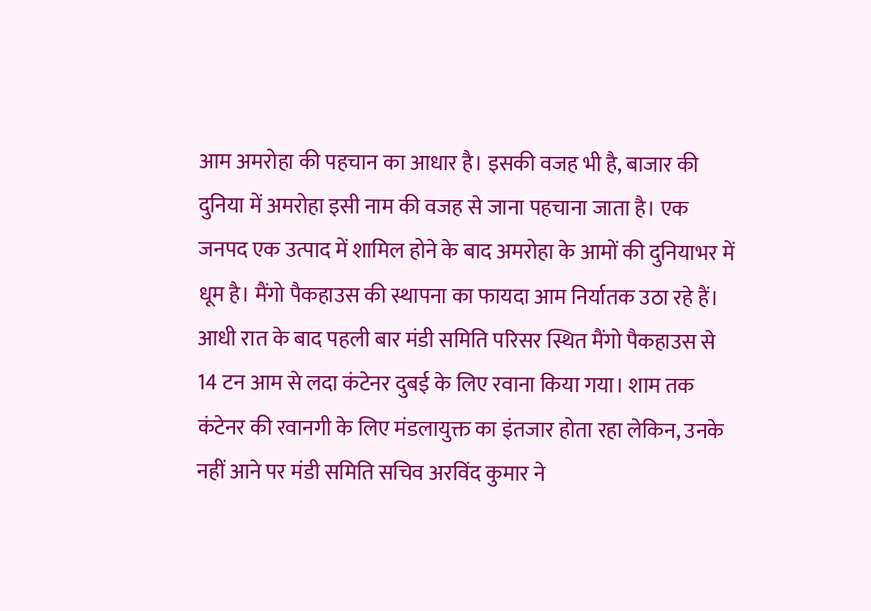आम अमरोहा की पहचान का आधार है। इसकी वजह भी है, बाजार की दुनिया में अमरोहा इसी नाम की वजह से जाना पहचाना जाता है। एक जनपद एक उत्पाद में शामिल होने के बाद अमरोहा के आमों की दुनियाभर में धूम है। मैंगो पैकहाउस की स्थापना का फायदा आम निर्यातक उठा रहे हैं।
आधी रात के बाद पहली बार मंडी समिति परिसर स्थित मैंगो पैकहाउस से 14 टन आम से लदा कंटेनर दुबई के लिए रवाना किया गया। शाम तक कंटेनर की रवानगी के लिए मंडलायुक्त का इंतजार होता रहा लेकिन, उनके नहीं आने पर मंडी समिति सचिव अरविंद कुमार ने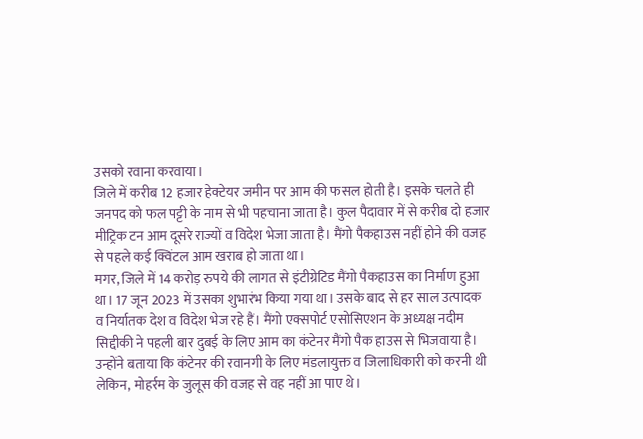उसको रवाना करवाया।
जिले में करीब 12 हजार हेक्टेयर जमीन पर आम की फसल होती है। इसके चलते ही जनपद को फल पट्टी के नाम से भी पहचाना जाता है। कुल पैदावार में से करीब दो हजार मीट्रिक टन आम दूसरे राज्यों व विदेश भेजा जाता है। मैंगो पैकहाउस नहीं होने की वजह से पहले कई क्विंटल आम खराब हो जाता था।
मगर, जिले में 14 करोड़ रुपये की लागत से इंटीग्रेटिड मैंगो पैकहाउस का निर्माण हुआ था। 17 जून 2023 में उसका शुभारंभ किया गया था। उसके बाद से हर साल उत्पादक व निर्यातक देश व विदेश भेज रहे हैं। मैंगो एक्सपोर्ट एसोसिएशन के अध्यक्ष नदीम सिद्दीकी ने पहली बार दुबई के लिए आम का कंटेनर मैंगो पैक हाउस से भिजवाया है।
उन्होंने बताया कि कंटेनर की रवानगी के लिए मंडलायुक्त व जिलाधिकारी को करनी थी लेकिन, मोहर्रम के जुलूस की वजह से वह नहीं आ पाए थे।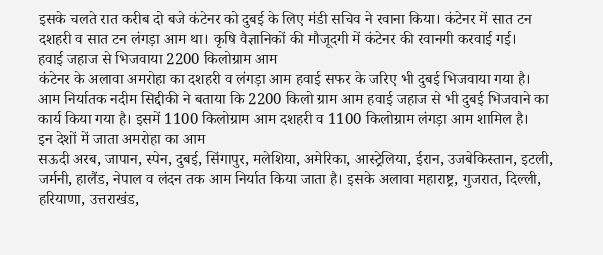इसके चलते रात करीब दो बजे कंटेनर को दुबई के लिए मंडी सचिव ने रवाना किया। कंटेनर में सात टन दशहरी व सात टन लंगड़ा आम था। कृषि वैज्ञानिकों की मौजूदगी में कंटेनर की रवानगी करवाई गई।
हवाई जहाज से भिजवाया 2200 किलोग्राम आम
कंटेनर के अलावा अमरोहा का दशहरी व लंगड़ा आम हवाई सफर के जरिए भी दुबई भिजवाया गया है। आम निर्यातक नदीम सिद्दीकी ने बताया कि 2200 किलो ग्राम आम हवाई जहाज से भी दुबई भिजवाने का कार्य किया गया है। इसमें 1100 किलोग्राम आम दशहरी व 1100 किलोग्राम लंगड़ा आम शामिल है।
इन देशों में जाता अमरोहा का आम
सऊदी अरब, जापान, स्पेन, दुबई, सिंगापुर, मलेशिया, अमेरिका, आस्ट्रेलिया, ईरान, उजबेकिस्तान, इटली, जर्मनी, हालैंड, नेपाल व लंदन तक आम निर्यात किया जाता है। इसके अलावा महाराष्ट्र, गुजरात, दिल्ली, हरियाणा, उत्तराखंड,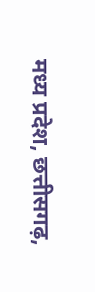मध्य प्रदेश, छत्तीसगढ़,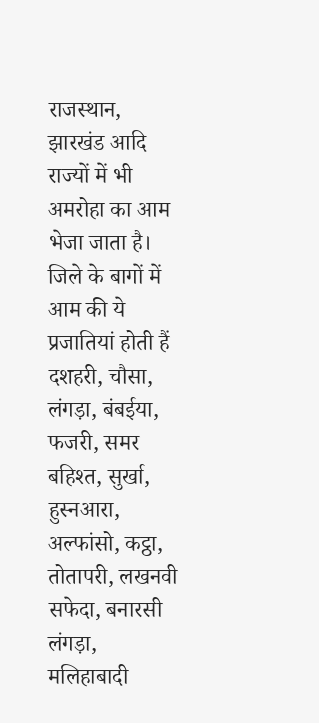राजस्थान, झारखंड आदि राज्यों में भी अमरोहा का आम भेजा जाता है।
जिले के बागों में आम की ये प्रजातियां होती हैं
दशहरी, चौसा, लंगड़ा, बंबईया, फजरी, समर बहिश्त, सुर्खा, हुस्नआरा, अल्फांसो, कट्ठा, तोतापरी, लखनवी सफेदा, बनारसी लंगड़ा, मलिहाबादी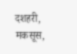दशहरी, मकसूस,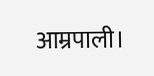आम्रपाली।